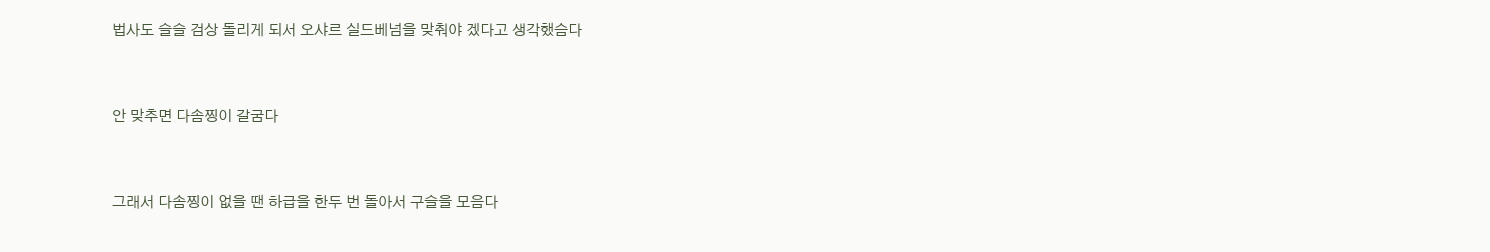법사도 슬슬 검상 돌리게 되서 오샤르 실드베넘을 맞춰야 겠다고 생각했슴다



안 맞추면 다솜찡이 갈굼다



그래서 다솜찡이 없을 땐 하급을 한두 번 돌아서 구슬을 모음다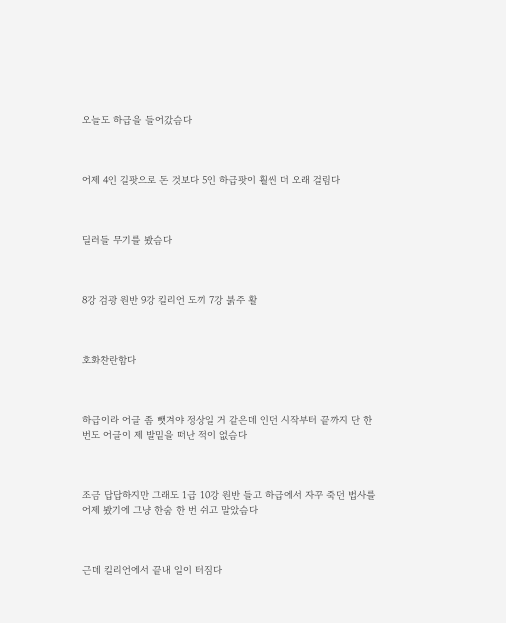오늘도 하급을 들어갔슴다



어제 4인 길팟으로 돈 것보다 5인 하급팟이 훨씬 더 오래 걸림다



딜러들 무기를 봤슴다



8강 검광 원반 9강 킬리언 도끼 7강 붉주 활



호화찬란함다



하급이라 어글 좀 뺏겨야 정상일 거 같은데 인던 시작부터 끝까지 단 한 번도 어글이 제 발밑을 떠난 적이 없슴다



조금 답답하지만 그래도 1급 10강 원반 들고 하급에서 자꾸 죽던 법사를 어제 봤기에 그냥 한숨 한 번 쉬고 말았슴다



근데 킬리언에서 끝내 일이 터짐다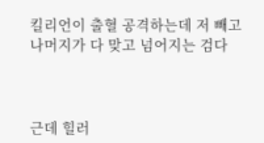킬리언이 출혈 공격하는데 저 빼고 나머지가 다 맞고 넘어지는 검다



근데 힐러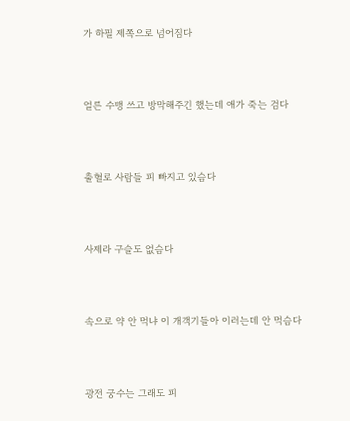가 하필 제쪽으로 넘어짐다



얼른 수맹 쓰고 방막해주긴 했는데 애가 죽는 검다



출혈로 사람들 피 빠지고 있슴다



사제라 구슬도 없슴다



속으로 약 안 먹냐 이 개객기들아 이러는데 안 먹슴다



광전 궁수는 그래도 피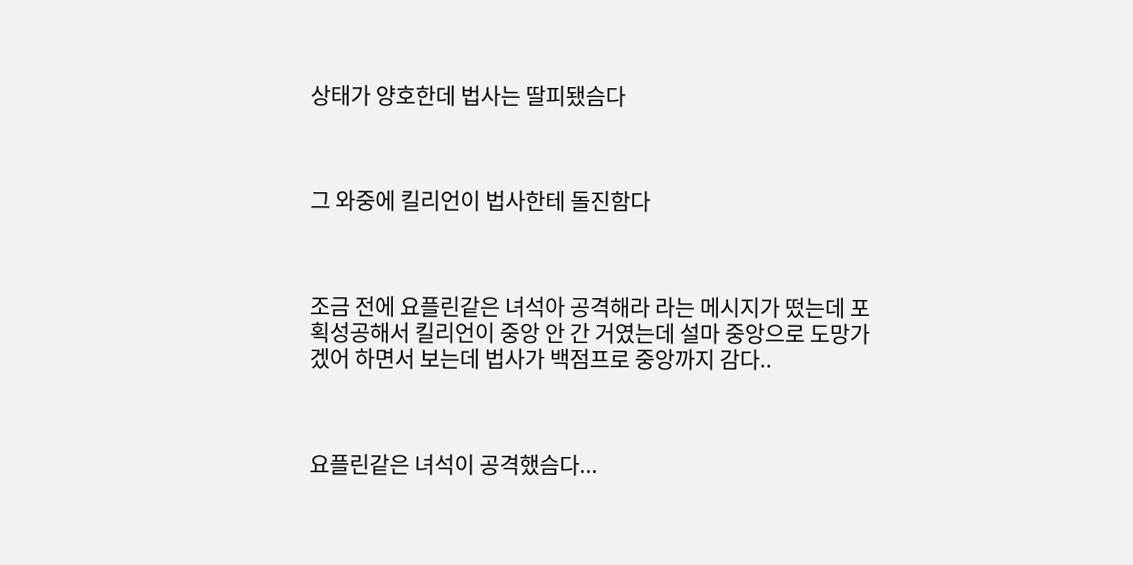상태가 양호한데 법사는 딸피됐슴다



그 와중에 킬리언이 법사한테 돌진함다



조금 전에 요플린같은 녀석아 공격해라 라는 메시지가 떴는데 포획성공해서 킬리언이 중앙 안 간 거였는데 설마 중앙으로 도망가겠어 하면서 보는데 법사가 백점프로 중앙까지 감다..



요플린같은 녀석이 공격했슴다...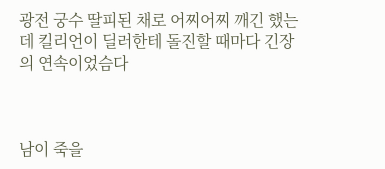광전 궁수 딸피된 채로 어찌어찌 깨긴 했는데 킬리언이 딜러한테 돌진할 때마다 긴장의 연속이었슴다



남이 죽을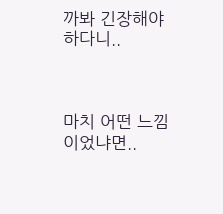까봐 긴장해야 하다니..



마치 어떤 느낌이었냐면..